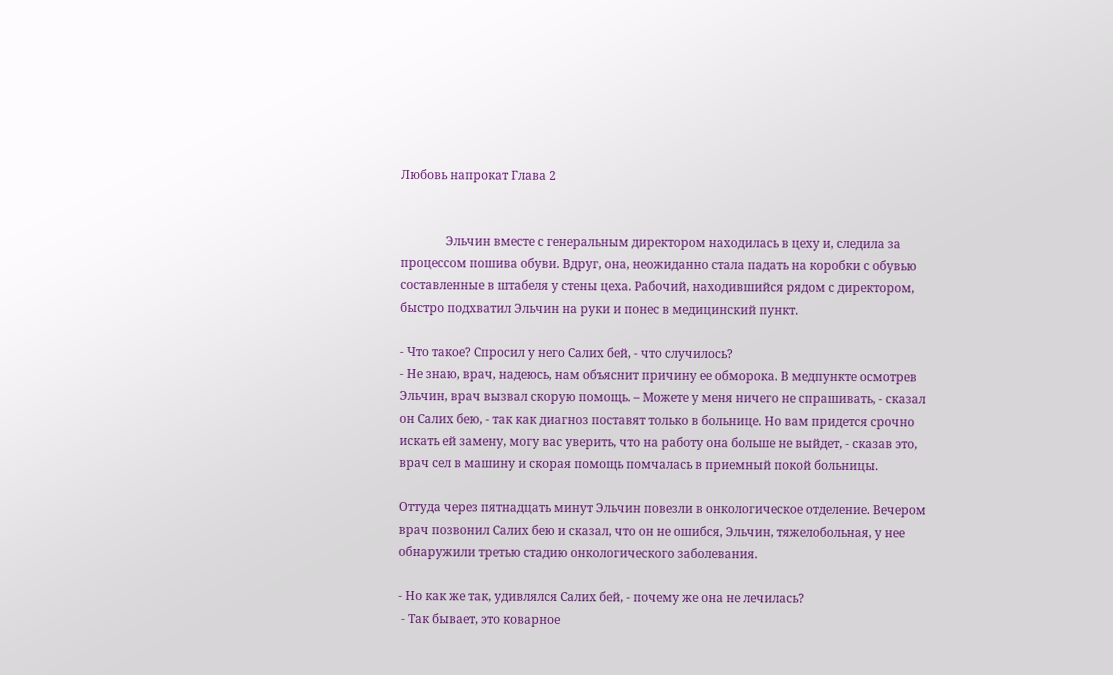Любовь напрокат Глава 2


               Эльчин вместе с генеральным директором находилась в цеху и, следила за процессом пошива обуви. Вдруг, она, неожиданно стала падать на коробки с обувью составленные в штабеля у стены цеха. Рабочий, находившийся рядом с директором, быстро подхватил Эльчин на руки и понес в медицинский пункт.

- Что такое? Спросил у него Салих бей, - что случилось?
- Не знаю, врач, надеюсь, нам объяснит причину ее обморока. В медпункте осмотрев Эльчин, врач вызвал скорую помощь. – Можете у меня ничего не спрашивать, - сказал он Салих бею, - так как диагноз поставят только в больнице. Но вам придется срочно искать ей замену, могу вас уверить, что на работу она больше не выйдет, - сказав это, врач сел в машину и скорая помощь помчалась в приемный покой больницы.

Оттуда через пятнадцать минут Эльчин повезли в онкологическое отделение. Вечером врач позвонил Салих бею и сказал, что он не ошибся, Эльчин, тяжелобольная, у нее обнаружили третью стадию онкологического заболевания.

- Но как же так, удивлялся Салих бей, - почему же она не лечилась?
 - Так бывает, это коварное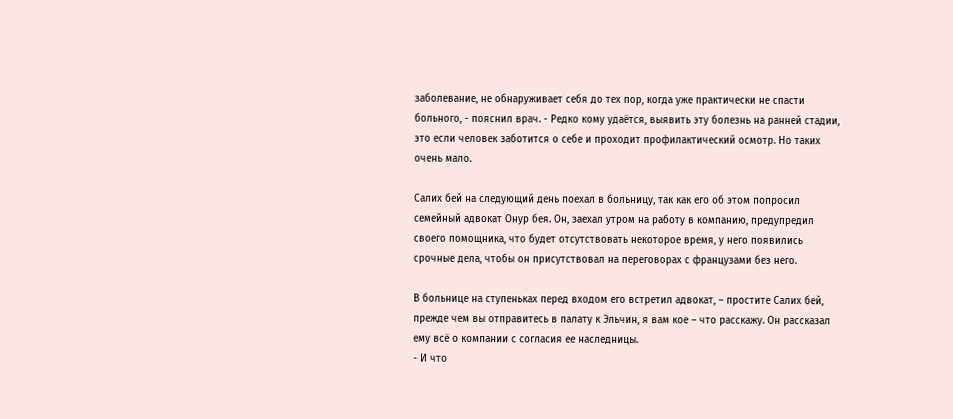заболевание, не обнаруживает себя до тех пор, когда уже практически не спасти больного, - пояснил врач. - Редко кому удаётся, выявить эту болезнь на ранней стадии, это если человек заботится о себе и проходит профилактический осмотр. Но таких очень мало.

Салих бей на следующий день поехал в больницу, так как его об этом попросил семейный адвокат Онур бея. Он, заехал утром на работу в компанию, предупредил своего помощника, что будет отсутствовать некоторое время, у него появились срочные дела, чтобы он присутствовал на переговорах с французами без него.

В больнице на ступеньках перед входом его встретил адвокат, – простите Салих бей, прежде чем вы отправитесь в палату к Эльчин, я вам кое – что расскажу. Он рассказал ему всё о компании с согласия ее наследницы.
- И что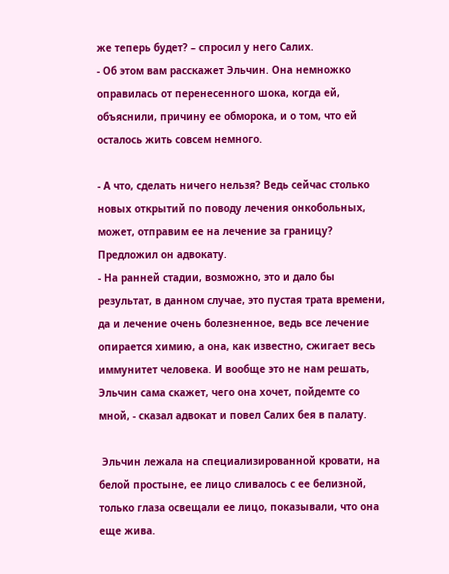же теперь будет? – спросил у него Салих.
- Об этом вам расскажет Эльчин. Она немножко оправилась от перенесенного шока, когда ей, объяснили, причину ее обморока, и о том, что ей осталось жить совсем немного.

- А что, сделать ничего нельзя? Ведь сейчас столько новых открытий по поводу лечения онкобольных, может, отправим ее на лечение за границу? Предложил он адвокату.
- На ранней стадии, возможно, это и дало бы результат, в данном случае, это пустая трата времени, да и лечение очень болезненное, ведь все лечение опирается химию, а она, как известно, сжигает весь иммунитет человека. И вообще это не нам решать, Эльчин сама скажет, чего она хочет, пойдемте со мной, - сказал адвокат и повел Салих бея в палату.

 Эльчин лежала на специализированной кровати, на белой простыне, ее лицо сливалось с ее белизной, только глаза освещали ее лицо, показывали, что она еще жива.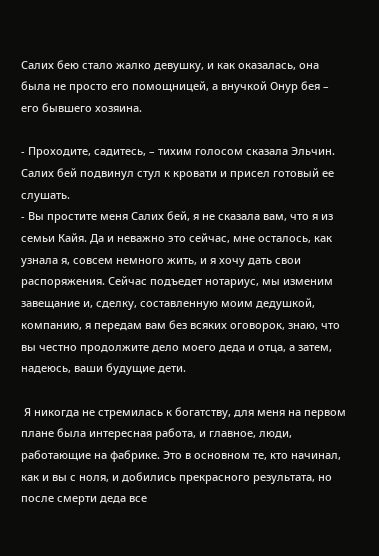Салих бею стало жалко девушку, и как оказалась, она была не просто его помощницей, а внучкой Онур бея – его бывшего хозяина.

- Проходите, садитесь, – тихим голосом сказала Эльчин. Салих бей подвинул стул к кровати и присел готовый ее слушать.
- Вы простите меня Салих бей, я не сказала вам, что я из семьи Кайя. Да и неважно это сейчас, мне осталось, как узнала я, совсем немного жить, и я хочу дать свои распоряжения. Сейчас подъедет нотариус, мы изменим завещание и, сделку, составленную моим дедушкой, компанию, я передам вам без всяких оговорок, знаю, что вы честно продолжите дело моего деда и отца, а затем, надеюсь, ваши будущие дети.

 Я никогда не стремилась к богатству, для меня на первом плане была интересная работа, и главное, люди, работающие на фабрике. Это в основном те, кто начинал, как и вы с ноля, и добились прекрасного результата, но после смерти деда все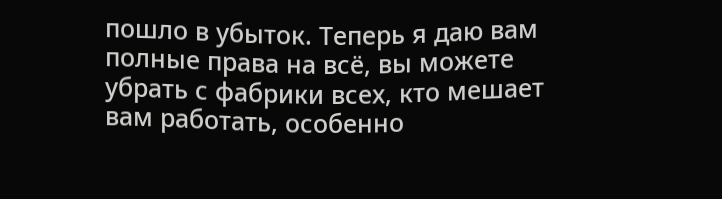пошло в убыток. Теперь я даю вам полные права на всё, вы можете убрать с фабрики всех, кто мешает вам работать, особенно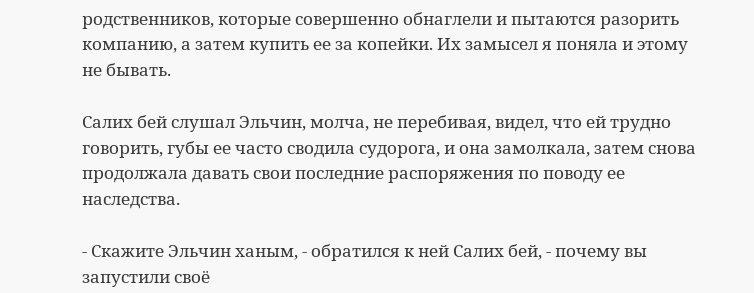родственников, которые совершенно обнаглели и пытаются разорить компанию, а затем купить ее за копейки. Их замысел я поняла и этому не бывать.

Салих бей слушал Эльчин, молча, не перебивая, видел, что ей трудно говорить, губы ее часто сводила судорога, и она замолкала, затем снова продолжала давать свои последние распоряжения по поводу ее наследства.

- Скажите Эльчин ханым, - обратился к ней Салих бей, - почему вы запустили своё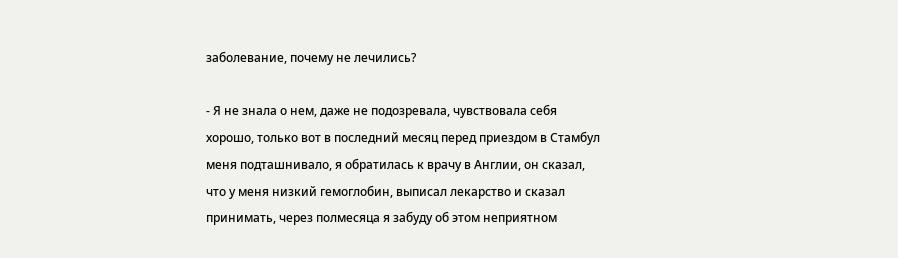заболевание, почему не лечились?

- Я не знала о нем, даже не подозревала, чувствовала себя хорошо, только вот в последний месяц перед приездом в Стамбул меня подташнивало, я обратилась к врачу в Англии, он сказал, что у меня низкий гемоглобин, выписал лекарство и сказал принимать, через полмесяца я забуду об этом неприятном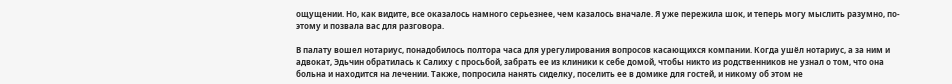ощущении. Но, как видите, все оказалось намного серьезнее, чем казалось вначале. Я уже пережила шок, и теперь могу мыслить разумно, по-этому и позвала вас для разговора.

В палату вошел нотариус, понадобилось полтора часа для урегулирования вопросов касающихся компании. Когда ушёл нотариус, а за ним и адвокат, Эдьчин обратилась к Салиху с просьбой, забрать ее из клиники к себе домой, чтобы никто из родственников не узнал о том, что она больна и находится на лечении. Также, попросила нанять сиделку, поселить ее в домике для гостей, и никому об этом не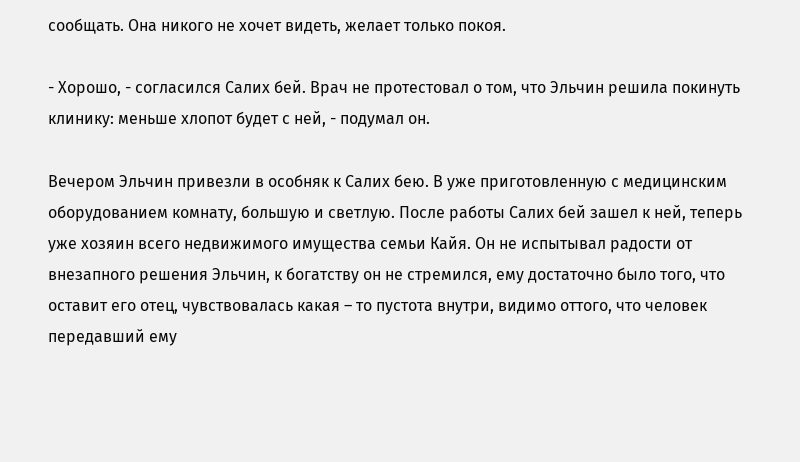сообщать. Она никого не хочет видеть, желает только покоя.

- Хорошо, - согласился Салих бей. Врач не протестовал о том, что Эльчин решила покинуть клинику: меньше хлопот будет с ней, - подумал он.

Вечером Эльчин привезли в особняк к Салих бею. В уже приготовленную с медицинским оборудованием комнату, большую и светлую. После работы Салих бей зашел к ней, теперь уже хозяин всего недвижимого имущества семьи Кайя. Он не испытывал радости от внезапного решения Эльчин, к богатству он не стремился, ему достаточно было того, что оставит его отец, чувствовалась какая – то пустота внутри, видимо оттого, что человек передавший ему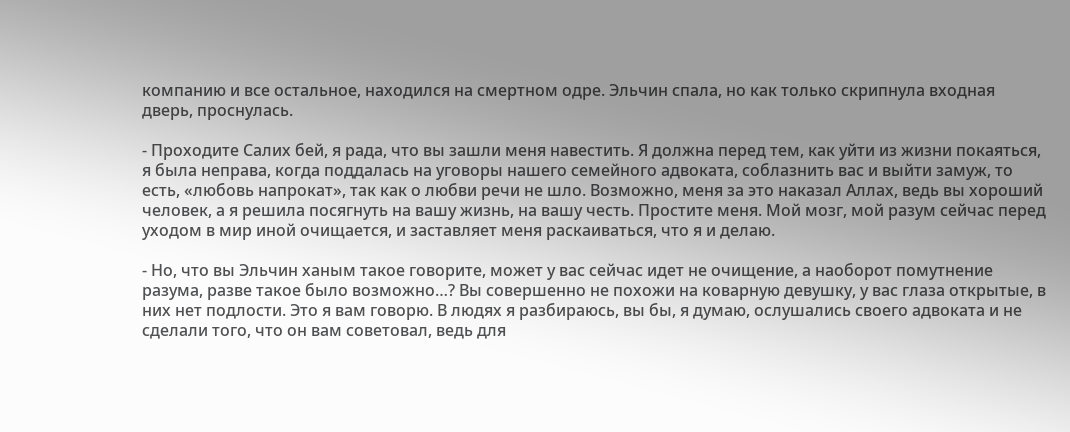компанию и все остальное, находился на смертном одре. Эльчин спала, но как только скрипнула входная дверь, проснулась.

- Проходите Салих бей, я рада, что вы зашли меня навестить. Я должна перед тем, как уйти из жизни покаяться, я была неправа, когда поддалась на уговоры нашего семейного адвоката, соблазнить вас и выйти замуж, то есть, «любовь напрокат», так как о любви речи не шло. Возможно, меня за это наказал Аллах, ведь вы хороший человек, а я решила посягнуть на вашу жизнь, на вашу честь. Простите меня. Мой мозг, мой разум сейчас перед уходом в мир иной очищается, и заставляет меня раскаиваться, что я и делаю.

- Но, что вы Эльчин ханым такое говорите, может у вас сейчас идет не очищение, а наоборот помутнение разума, разве такое было возможно…? Вы совершенно не похожи на коварную девушку, у вас глаза открытые, в них нет подлости. Это я вам говорю. В людях я разбираюсь, вы бы, я думаю, ослушались своего адвоката и не сделали того, что он вам советовал, ведь для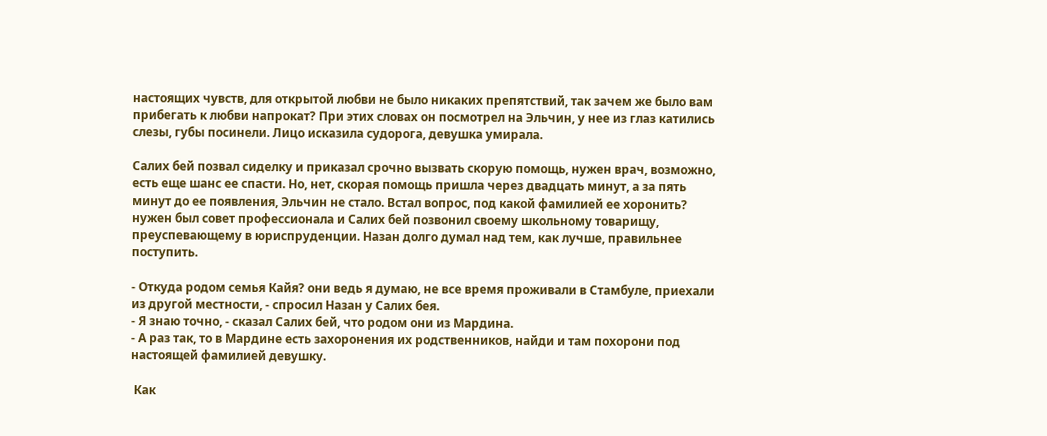настоящих чувств, для открытой любви не было никаких препятствий, так зачем же было вам прибегать к любви напрокат? При этих словах он посмотрел на Эльчин, у нее из глаз катились слезы, губы посинели. Лицо исказила судорога, девушка умирала.

Салих бей позвал сиделку и приказал срочно вызвать скорую помощь, нужен врач, возможно, есть еще шанс ее спасти. Но, нет, скорая помощь пришла через двадцать минут, а за пять минут до ее появления, Эльчин не стало. Встал вопрос, под какой фамилией ее хоронить? нужен был совет профессионала и Салих бей позвонил своему школьному товарищу, преуспевающему в юриспруденции. Назан долго думал над тем, как лучше, правильнее поступить.

- Откуда родом семья Кайя? они ведь я думаю, не все время проживали в Стамбуле, приехали из другой местности, - спросил Назан у Салих бея.
- Я знаю точно, - сказал Салих бей, что родом они из Мардина.
- А раз так, то в Мардине есть захоронения их родственников, найди и там похорони под настоящей фамилией девушку.

 Как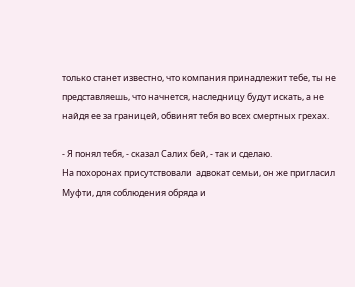только станет известно, что компания принадлежит тебе, ты не представляешь, что начнется, наследницу будут искать, а не найдя ее за границей, обвинят тебя во всех смертных грехах.

- Я понял тебя, - сказал Салих бей, - так и сделаю.
На похоронах присутствовали  адвокат семьи, он же пригласил Муфти, для соблюдения обряда и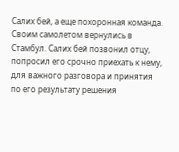Салих бей, а еще похоронная команда. Своим самолетом вернулись в Стамбул. Салих бей позвонил отцу, попросил его срочно приехать к нему, для важного разговора и принятия по его результату решения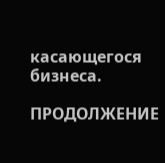касающегося бизнеса.

ПРОДОЛЖЕНИЕ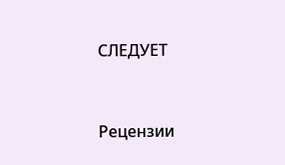СЛЕДУЕТ


Рецензии